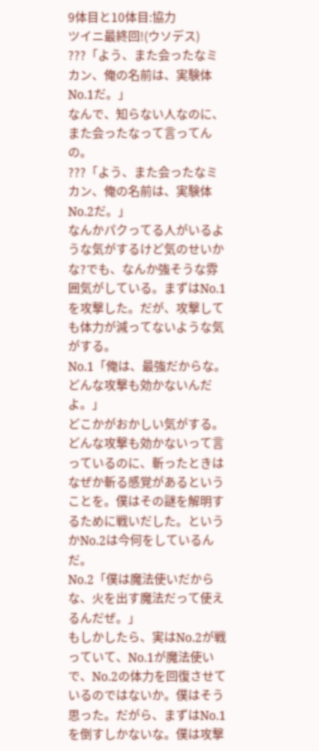9体目と10体目:協力
ツイニ最終回!(ウソデス)
???「よう、また会ったなミカン、俺の名前は、実験体No.1だ。」
なんで、知らない人なのに、また会ったなって言ってんの。
???「よう、また会ったなミカン、俺の名前は、実験体No.2だ。」
なんかパクってる人がいるような気がするけど気のせいかな?でも、なんか強そうな雰囲気がしている。まずはNo.1を攻撃した。だが、攻撃しても体力が減ってないような気がする。
No.1「俺は、最強だからな。どんな攻撃も効かないんだよ。」
どこかがおかしい気がする。どんな攻撃も効かないって言っているのに、斬ったときはなぜか斬る感覚があるということを。僕はその謎を解明するために戦いだした。というかNo.2は今何をしているんだ。
No.2「僕は魔法使いだからな、火を出す魔法だって使えるんだぜ。」
もしかしたら、実はNo.2が戦っていて、No.1が魔法使いで、No.2の体力を回復させているのではないか。僕はそう思った。だがら、まずはNo.1を倒すしかないな。僕は攻撃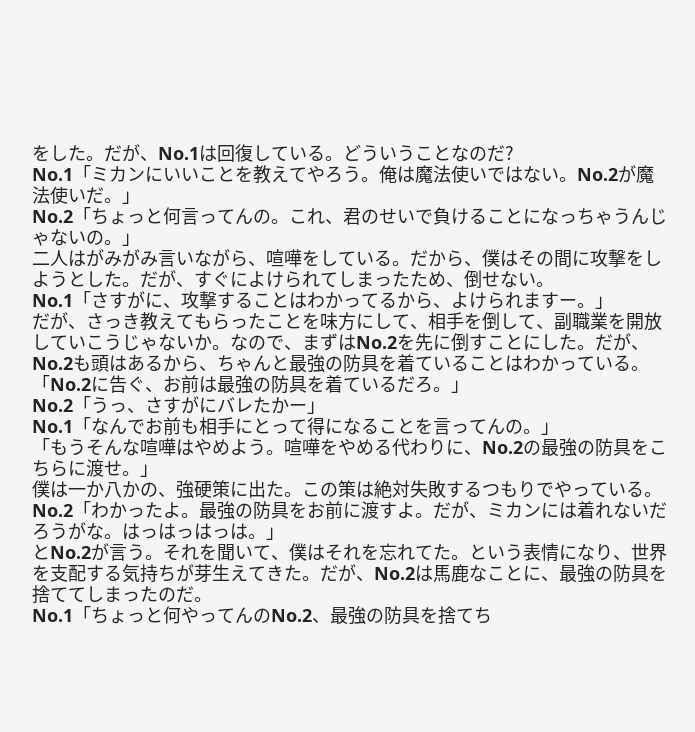をした。だが、No.1は回復している。どういうことなのだ?
No.1「ミカンにいいことを教えてやろう。俺は魔法使いではない。No.2が魔法使いだ。」
No.2「ちょっと何言ってんの。これ、君のせいで負けることになっちゃうんじゃないの。」
二人はがみがみ言いながら、喧嘩をしている。だから、僕はその間に攻撃をしようとした。だが、すぐによけられてしまったため、倒せない。
No.1「さすがに、攻撃することはわかってるから、よけられますー。」
だが、さっき教えてもらったことを味方にして、相手を倒して、副職業を開放していこうじゃないか。なので、まずはNo.2を先に倒すことにした。だが、No.2も頭はあるから、ちゃんと最強の防具を着ていることはわかっている。
「No.2に告ぐ、お前は最強の防具を着ているだろ。」
No.2「うっ、さすがにバレたかー」
No.1「なんでお前も相手にとって得になることを言ってんの。」
「もうそんな喧嘩はやめよう。喧嘩をやめる代わりに、No.2の最強の防具をこちらに渡せ。」
僕は一か八かの、強硬策に出た。この策は絶対失敗するつもりでやっている。
No.2「わかったよ。最強の防具をお前に渡すよ。だが、ミカンには着れないだろうがな。はっはっはっは。」
とNo.2が言う。それを聞いて、僕はそれを忘れてた。という表情になり、世界を支配する気持ちが芽生えてきた。だが、No.2は馬鹿なことに、最強の防具を捨ててしまったのだ。
No.1「ちょっと何やってんのNo.2、最強の防具を捨てち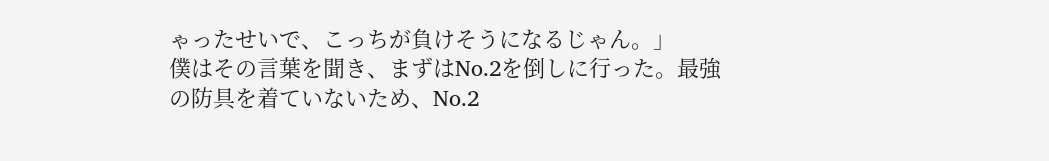ゃったせいで、こっちが負けそうになるじゃん。」
僕はその言葉を聞き、まずはNo.2を倒しに行った。最強の防具を着ていないため、No.2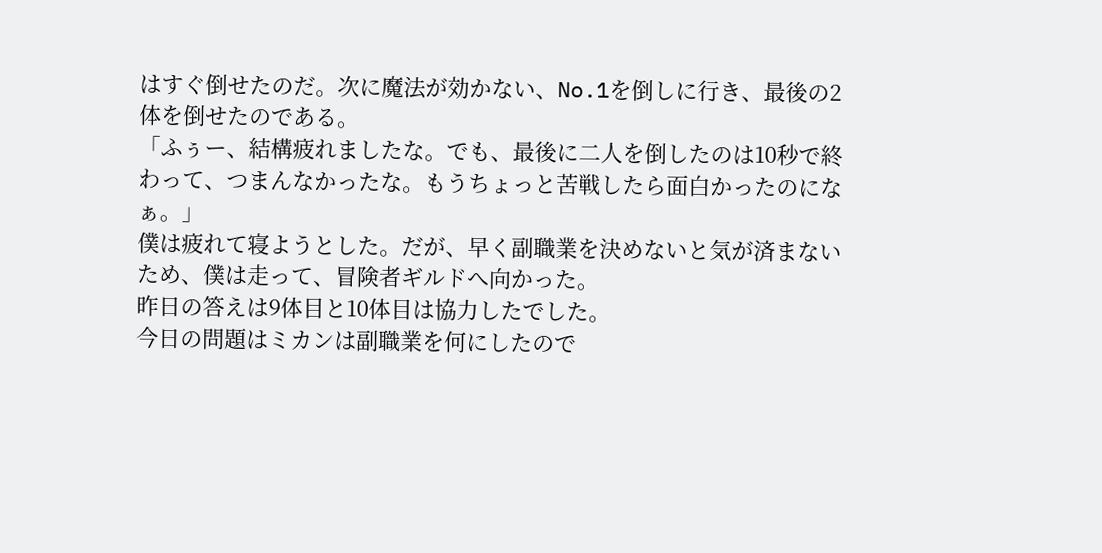はすぐ倒せたのだ。次に魔法が効かない、No.1を倒しに行き、最後の2体を倒せたのである。
「ふぅー、結構疲れましたな。でも、最後に二人を倒したのは10秒で終わって、つまんなかったな。もうちょっと苦戦したら面白かったのになぁ。」
僕は疲れて寝ようとした。だが、早く副職業を決めないと気が済まないため、僕は走って、冒険者ギルドへ向かった。
昨日の答えは9体目と10体目は協力したでした。
今日の問題はミカンは副職業を何にしたので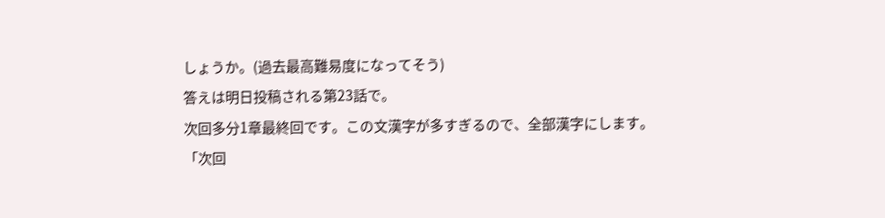しょうか。(過去最高難易度になってそう)
答えは明日投稿される第23話で。
次回多分1章最終回です。この文漢字が多すぎるので、全部漢字にします。
「次回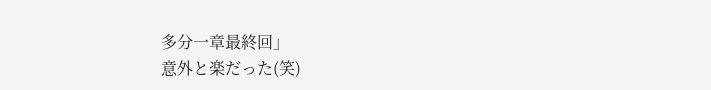多分一章最終回」
意外と楽だった(笑)